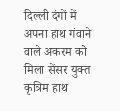दिल्ली दंगों में अपना हाथ गंवाने वाले अकरम को मिला सेंसर युक्त कृत्रिम हाथ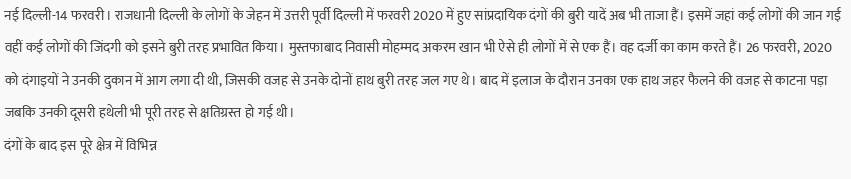नई दिल्ली-14 फरवरी। राजधानी दिल्ली के लोगों के जेहन में उत्तरी पूर्वी दिल्ली में फरवरी 2020 में हुए सांप्रदायिक दंगों की बुरी यादें अब भी ताजा हैं। इसमें जहां कई लोगों की जान गई वहीं कई लोगों की जिंदगी को इसने बुरी तरह प्रभावित किया। मुस्तफाबाद निवासी मोहम्मद अकरम खान भी ऐसे ही लोगों में से एक हैं। वह दर्जी का काम करते हैं। 26 फरवरी, 2020 को दंगाइयों ने उनकी दुकान में आग लगा दी थी, जिसकी वजह से उनके दोनों हाथ बुरी तरह जल गए थे। बाद में इलाज के दौरान उनका एक हाथ जहर फैलने की वजह से काटना पड़ा जबकि उनकी दूसरी हथेली भी पूरी तरह से क्षतिग्रस्त हो गई थी।
दंगों के बाद इस पूरे क्षेत्र में विभिन्न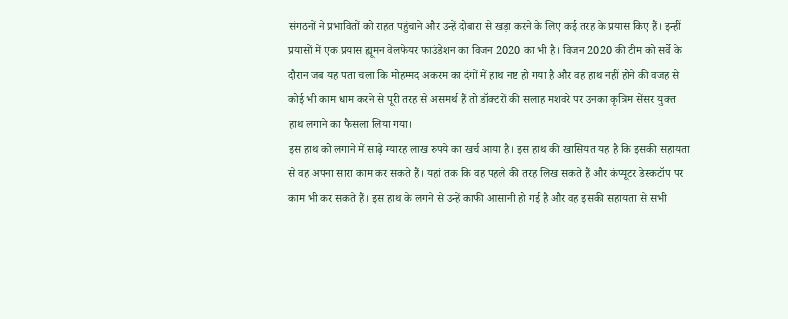संगठनों ने प्रभावितों को राहत पहुंचाने और उन्हें दोबारा से खड़ा करने के लिए कई तरह के प्रयास किए हैं। इन्हीं प्रयासों में एक प्रयास ह्यूमन वेलफेयर फाउंडेशन का विजन 2020 का भी है। विजन 2020 की टीम को सर्वे के दौरान जब यह पता चला कि मोहम्मद अकरम का दंगों में हाथ नष्ट हो गया है और वह हाथ नहीं होने की वजह से कोई भी काम धाम करने से पूरी तरह से असमर्थ हैं तो डॉक्टरों की सलाह मशवरे पर उनका कृत्रिम सेंसर युक्त हाथ लगाने का फैसला लिया गया।
इस हाथ को लगाने में साढ़े ग्यारह लाख रुपये का खर्च आया है। इस हाथ की खासियत यह है कि इसकी सहायता से वह अपना सारा काम कर सकते हैं। यहां तक कि वह पहले की तरह लिख सकते हैं और कंप्यूटर डेस्कटॉप पर काम भी कर सकते हैं। इस हाथ के लगने से उन्हें काफी आसानी हो गई है और वह इसकी सहायता से सभी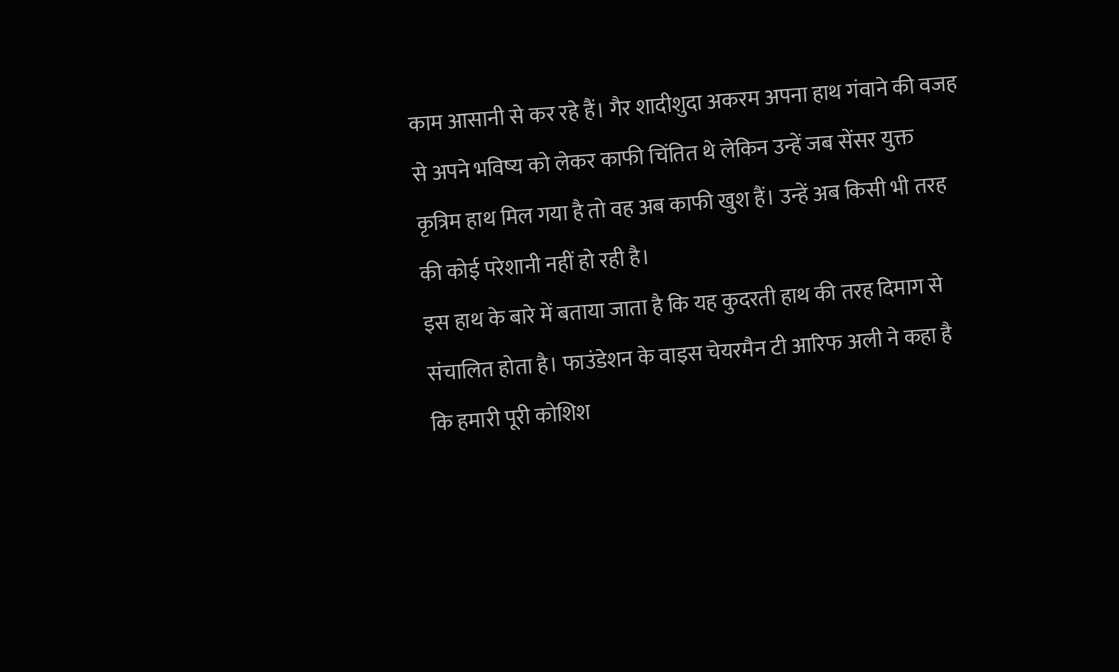काम आसानी से कर रहे हैं। गैर शादीशुदा अकरम अपना हाथ गंवाने की वजह से अपने भविष्य को लेकर काफी चिंतित थे लेकिन उन्हें जब सेंसर युक्त कृत्रिम हाथ मिल गया है तो वह अब काफी खुश हैं। उन्हें अब किसी भी तरह की कोई परेशानी नहीं हो रही है।
इस हाथ के बारे में बताया जाता है कि यह कुदरती हाथ की तरह दिमाग से संचालित होता है। फाउंडेशन के वाइस चेयरमैन टी आरिफ अली ने कहा है कि हमारी पूरी कोशिश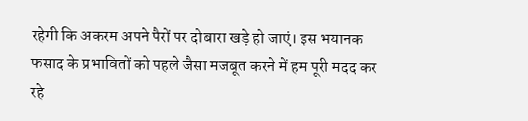रहेगी कि अकरम अपने पैरों पर दोबारा खड़े हो जाएं। इस भयानक फसाद के प्रभावितों को पहले जैसा मजबूत करने में हम पूरी मदद कर रहे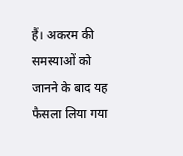हैं। अकरम की समस्याओं को जानने के बाद यह फैसला लिया गया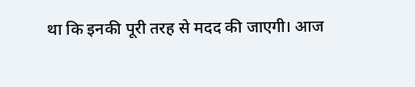था कि इनकी पूरी तरह से मदद की जाएगी। आज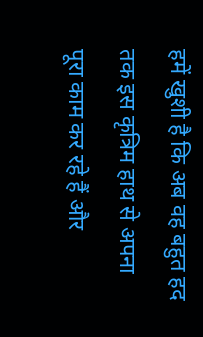हमें खुशी है कि अब वह बहुत हद तक इस कृत्रिम हाथ से अपना पूरा काम कर रहे हैं और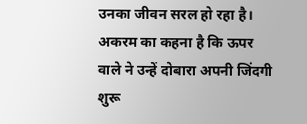उनका जीवन सरल हो रहा है। अकरम का कहना है कि ऊपर वाले ने उन्हें दोबारा अपनी जिंदगी शुरू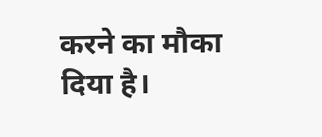करने का मौका दिया है।